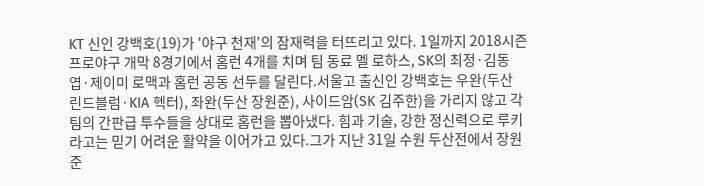KT 신인 강백호(19)가 '야구 천재'의 잠재력을 터뜨리고 있다. 1일까지 2018시즌 프로야구 개막 8경기에서 홈런 4개를 치며 팀 동료 멜 로하스, SK의 최정·김동엽·제이미 로맥과 홈런 공동 선두를 달린다.서울고 출신인 강백호는 우완(두산 린드블럼·KIA 헥터), 좌완(두산 장원준), 사이드암(SK 김주한)을 가리지 않고 각 팀의 간판급 투수들을 상대로 홈런을 뽑아냈다. 힘과 기술, 강한 정신력으로 루키라고는 믿기 어려운 활약을 이어가고 있다.그가 지난 31일 수원 두산전에서 장원준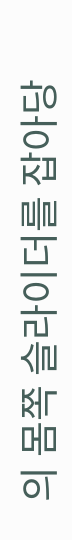의 몸쪽 슬라이더를 잡아당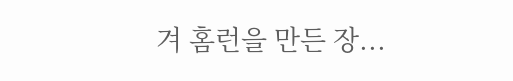겨 홈런을 만든 장...